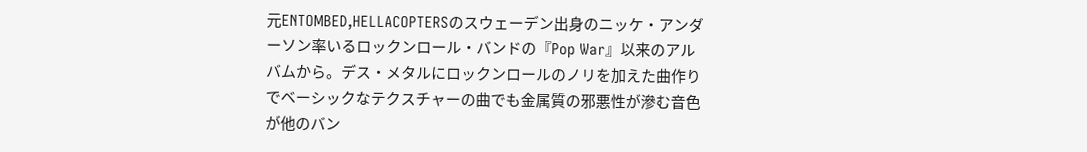元ENTOMBED,HELLACOPTERSのスウェーデン出身のニッケ・アンダーソン率いるロックンロール・バンドの『Pop War』以来のアルバムから。デス・メタルにロックンロールのノリを加えた曲作りでベーシックなテクスチャーの曲でも金属質の邪悪性が滲む音色が他のバン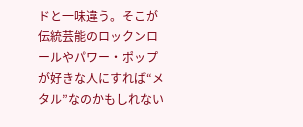ドと一味違う。そこが伝統芸能のロックンロールやパワー・ポップが好きな人にすれば“メタル”なのかもしれない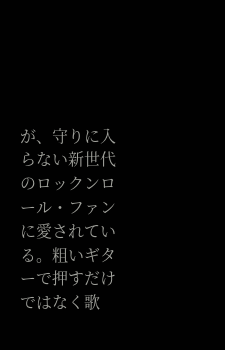が、守りに入らない新世代のロックンロール・ファンに愛されている。粗いギターで押すだけではなく歌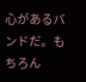心があるバンドだ。もちろん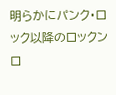明らかにパンク・ロック以降のロックンロ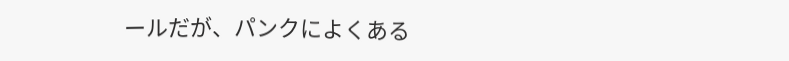ールだが、パンクによくある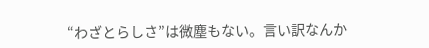“わざとらしさ”は微塵もない。言い訳なんか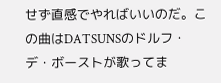せず直感でやればいいのだ。この曲はDATSUNSのドルフ・デ・ボーストが歌ってま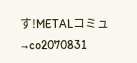す!METALコミュ→co2070831